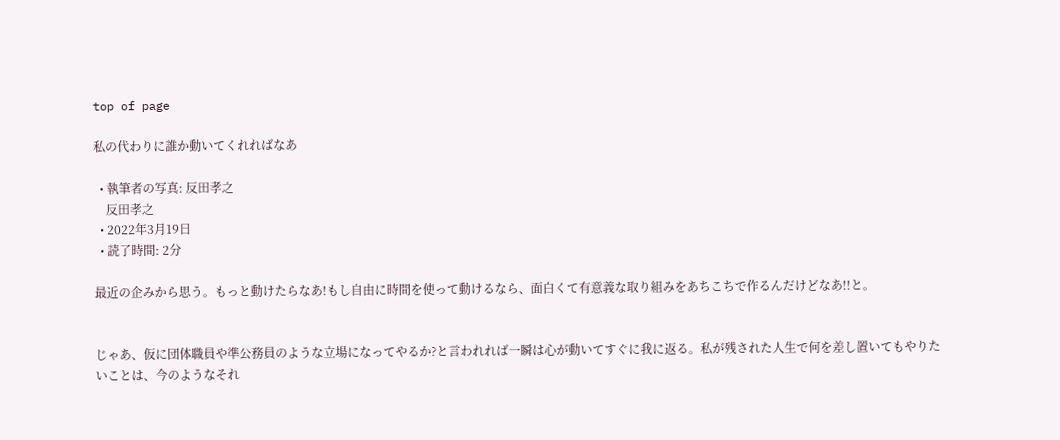top of page

私の代わりに誰か動いてくれればなあ

  • 執筆者の写真: 反田孝之
    反田孝之
  • 2022年3月19日
  • 読了時間: 2分

最近の企みから思う。もっと動けたらなあ!もし自由に時間を使って動けるなら、面白くて有意義な取り組みをあちこちで作るんだけどなあ!!と。


じゃあ、仮に団体職員や準公務員のような立場になってやるか?と言われれば一瞬は心が動いてすぐに我に返る。私が残された人生で何を差し置いてもやりたいことは、今のようなそれ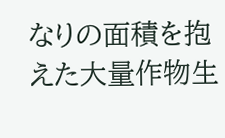なりの面積を抱えた大量作物生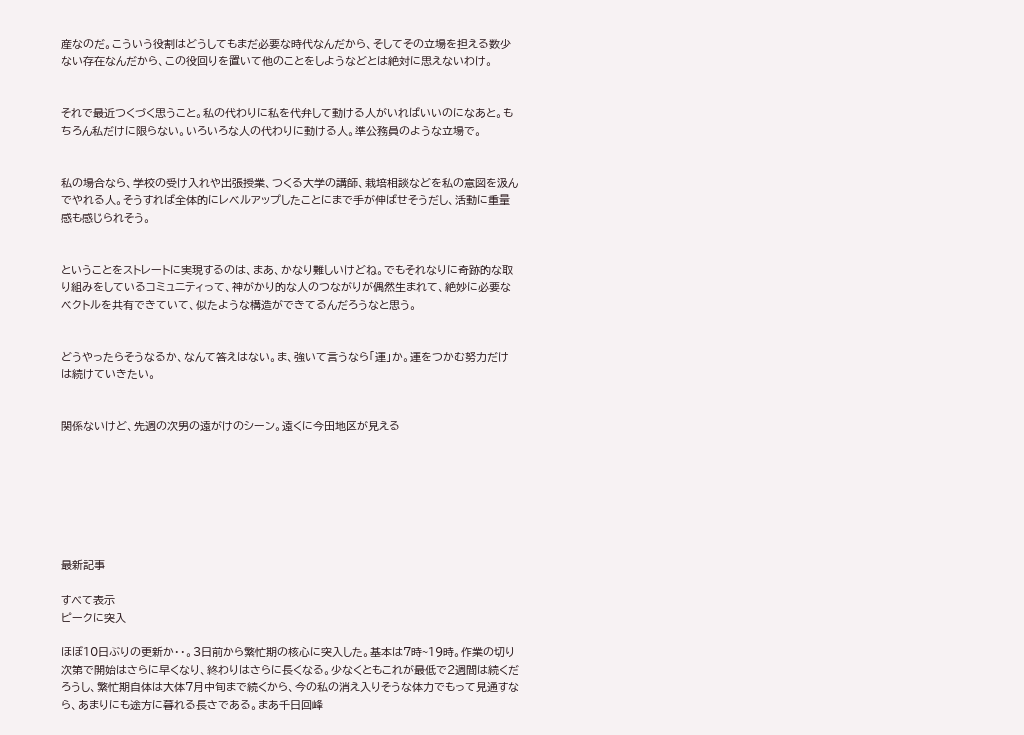産なのだ。こういう役割はどうしてもまだ必要な時代なんだから、そしてその立場を担える数少ない存在なんだから、この役回りを置いて他のことをしようなどとは絶対に思えないわけ。


それで最近つくづく思うこと。私の代わりに私を代弁して動ける人がいればいいのになあと。もちろん私だけに限らない。いろいろな人の代わりに動ける人。準公務員のような立場で。


私の場合なら、学校の受け入れや出張授業、つくる大学の講師、栽培相談などを私の意図を汲んでやれる人。そうすれば全体的にレベルアップしたことにまで手が伸ばせそうだし、活動に重量感も感じられそう。


ということをストレートに実現するのは、まあ、かなり難しいけどね。でもそれなりに奇跡的な取り組みをしているコミュニティって、神がかり的な人のつながりが偶然生まれて、絶妙に必要なベクトルを共有できていて、似たような構造ができてるんだろうなと思う。


どうやったらそうなるか、なんて答えはない。ま、強いて言うなら「運」か。運をつかむ努力だけは続けていきたい。


関係ないけど、先週の次男の遠がけのシーン。遠くに今田地区が見える







最新記事

すべて表示
ピークに突入

ほぼ10日ぶりの更新か・・。3日前から繁忙期の核心に突入した。基本は7時~19時。作業の切り次第で開始はさらに早くなり、終わりはさらに長くなる。少なくともこれが最低で2週間は続くだろうし、繁忙期自体は大体7月中旬まで続くから、今の私の消え入りそうな体力でもって見通すなら、あまりにも途方に暮れる長さである。まあ千日回峰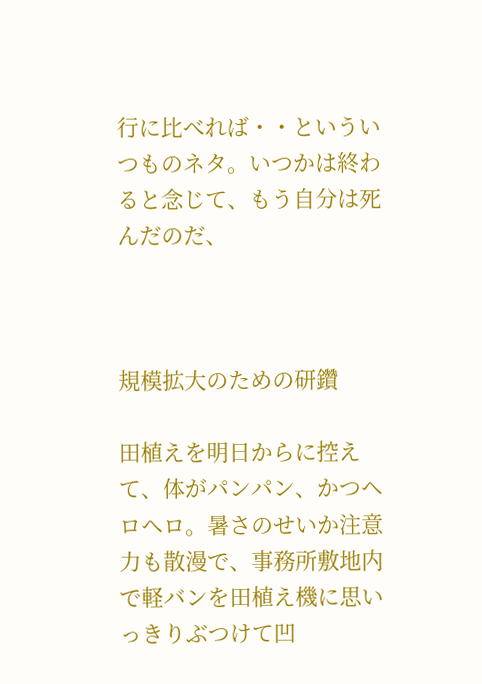行に比べれば・・といういつものネタ。いつかは終わると念じて、もう自分は死んだのだ、



規模拡大のための研鑽

田植えを明日からに控えて、体がパンパン、かつヘロヘロ。暑さのせいか注意力も散漫で、事務所敷地内で軽バンを田植え機に思いっきりぶつけて凹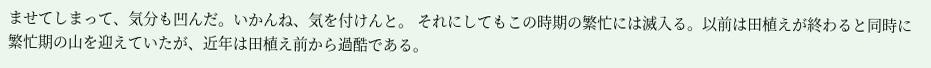ませてしまって、気分も凹んだ。いかんね、気を付けんと。 それにしてもこの時期の繁忙には滅入る。以前は田植えが終わると同時に繁忙期の山を迎えていたが、近年は田植え前から過酷である。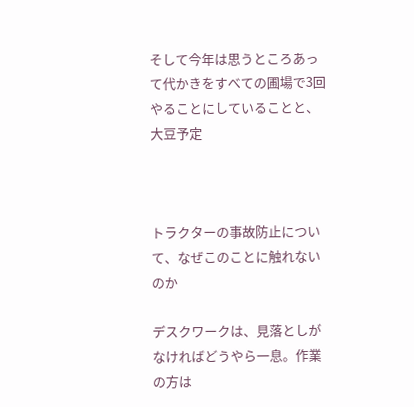そして今年は思うところあって代かきをすべての圃場で3回やることにしていることと、大豆予定



トラクターの事故防止について、なぜこのことに触れないのか

デスクワークは、見落としがなければどうやら一息。作業の方は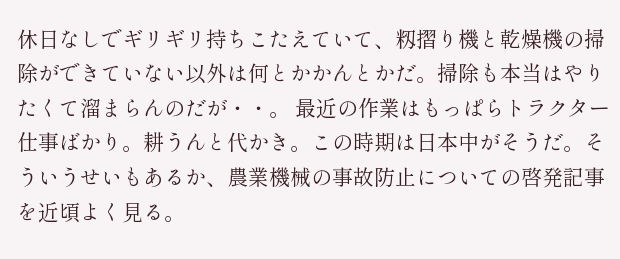休日なしでギリギリ持ちこたえていて、籾摺り機と乾燥機の掃除ができていない以外は何とかかんとかだ。掃除も本当はやりたくて溜まらんのだが・・。 最近の作業はもっぱらトラクター仕事ばかり。耕うんと代かき。この時期は日本中がそうだ。そういうせいもあるか、農業機械の事故防止についての啓発記事を近頃よく見る。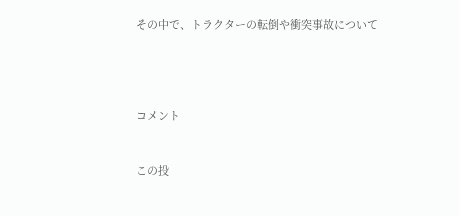その中で、トラクターの転倒や衝突事故について




コメント


この投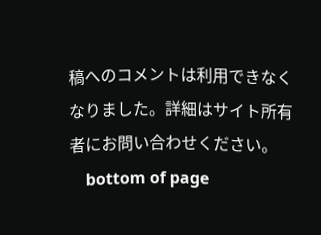稿へのコメントは利用できなくなりました。詳細はサイト所有者にお問い合わせください。
    bottom of page